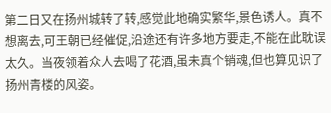第二日又在扬州城转了转,感觉此地确实繁华,景色诱人。真不想离去,可王朝已经催促,沿途还有许多地方要走,不能在此耽误太久。当夜领着众人去喝了花酒,虽未真个销魂,但也算见识了扬州青楼的风姿。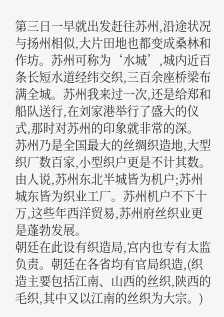第三日一早就出发赶往苏州,沿途状况与扬州相似,大片田地也都变成桑林和作坊。苏州可称为‘水城’,城内近百条长短水道经纬交织,三百余座桥梁布满全城。苏州我来过一次,还是给郑和船队送行,在刘家港举行了盛大的仪式,那时对苏州的印象就非常的深。
苏州乃是全国最大的丝绸织造地,大型织厂数百家,小型织户更是不计其数。由人说,苏州东北半城皆为机户;苏州城东皆为织业工厂。苏州机户不下十万,这些年西洋贸易,苏州府丝织业更是蓬勃发展。
朝廷在此设有织造局,宫内也专有太监负责。朝廷在各省均有官局织造,(织造主要包括江南、山西的丝织,陕西的毛织,其中又以江南的丝织为大宗。)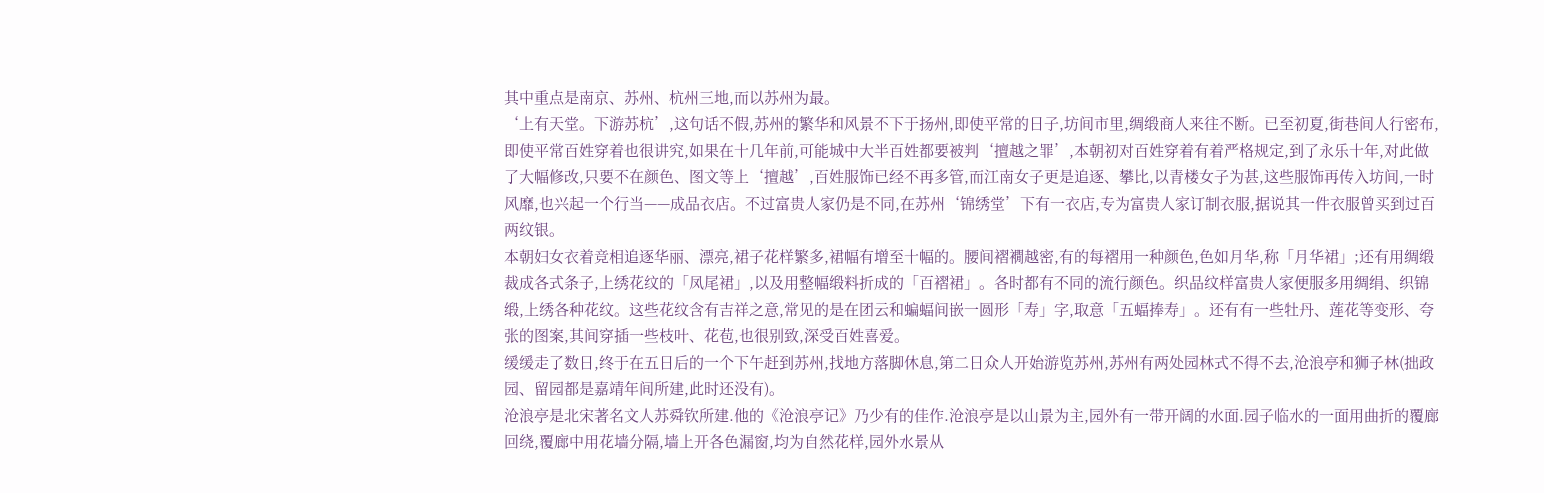其中重点是南京、苏州、杭州三地,而以苏州为最。
‘上有天堂。下游苏杭’,这句话不假,苏州的繁华和风景不下于扬州,即使平常的日子,坊间市里,绸缎商人来往不断。已至初夏,街巷间人行密布,即使平常百姓穿着也很讲究,如果在十几年前,可能城中大半百姓都要被判‘擅越之罪’,本朝初对百姓穿着有着严格规定,到了永乐十年,对此做了大幅修改,只要不在颜色、图文等上‘擅越’,百姓服饰已经不再多管,而江南女子更是追逐、攀比,以青楼女子为甚,这些服饰再传入坊间,一时风靡,也兴起一个行当——成品衣店。不过富贵人家仍是不同,在苏州‘锦绣堂’下有一衣店,专为富贵人家订制衣服,据说其一件衣服曾买到过百两纹银。
本朝妇女衣着竞相追逐华丽、漂亮,裙子花样繁多,裙幅有增至十幅的。腰间褶襉越密,有的每褶用一种颜色,色如月华,称「月华裙」;还有用绸缎裁成各式条子,上绣花纹的「凤尾裙」,以及用整幅缎料折成的「百褶裙」。各时都有不同的流行颜色。织品纹样富贵人家便服多用绸绢、织锦缎,上绣各种花纹。这些花纹含有吉祥之意,常见的是在团云和蝙蝠间嵌一圆形「寿」字,取意「五蝠捧寿」。还有有一些牡丹、莲花等变形、夸张的图案,其间穿插一些枝叶、花苞,也很别致,深受百姓喜爱。
缓缓走了数日,终于在五日后的一个下午赶到苏州,找地方落脚休息,第二日众人开始游览苏州,苏州有两处园林式不得不去,沧浪亭和狮子林(拙政园、留园都是嘉靖年间所建,此时还没有)。
沧浪亭是北宋著名文人苏舜钦所建.他的《沧浪亭记》乃少有的佳作.沧浪亭是以山景为主,园外有一带开阔的水面.园子临水的一面用曲折的覆廊回绕,覆廊中用花墙分隔,墙上开各色漏窗,均为自然花样,园外水景从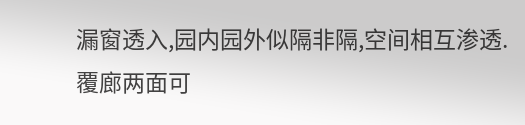漏窗透入,园内园外似隔非隔,空间相互渗透.覆廊两面可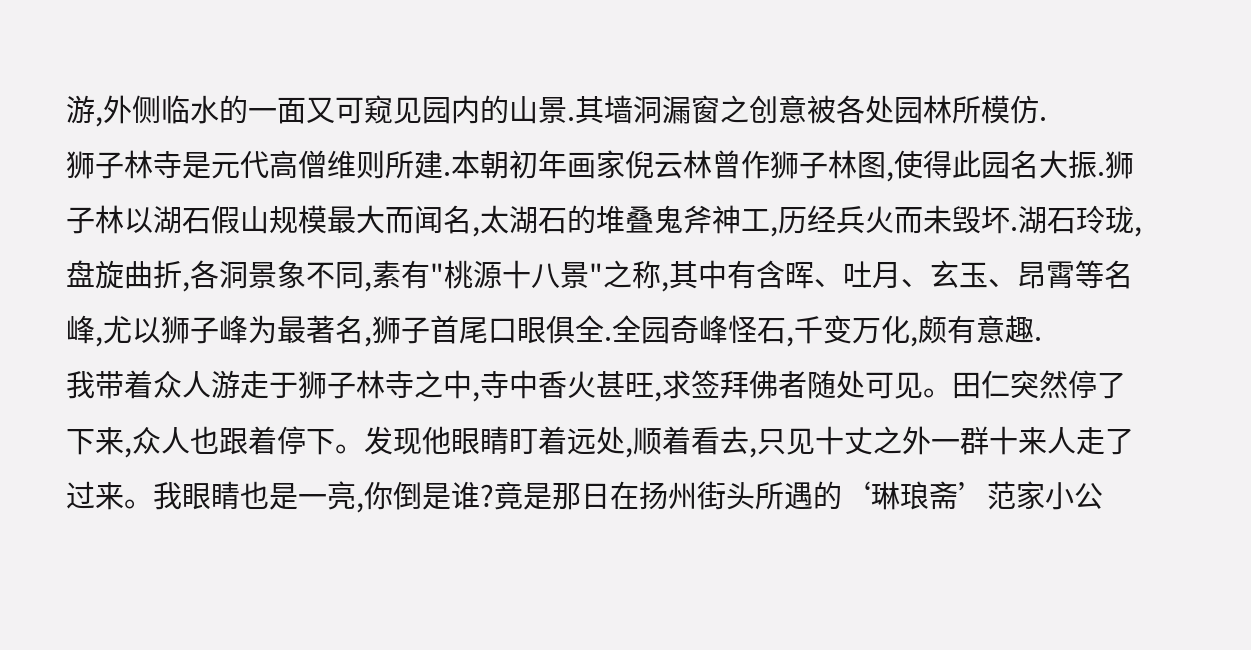游,外侧临水的一面又可窥见园内的山景.其墙洞漏窗之创意被各处园林所模仿.
狮子林寺是元代高僧维则所建.本朝初年画家倪云林曾作狮子林图,使得此园名大振.狮子林以湖石假山规模最大而闻名,太湖石的堆叠鬼斧神工,历经兵火而未毁坏.湖石玲珑,盘旋曲折,各洞景象不同,素有"桃源十八景"之称,其中有含晖、吐月、玄玉、昂霄等名峰,尤以狮子峰为最著名,狮子首尾口眼俱全.全园奇峰怪石,千变万化,颇有意趣.
我带着众人游走于狮子林寺之中,寺中香火甚旺,求签拜佛者随处可见。田仁突然停了下来,众人也跟着停下。发现他眼睛盯着远处,顺着看去,只见十丈之外一群十来人走了过来。我眼睛也是一亮,你倒是谁?竟是那日在扬州街头所遇的‘琳琅斋’范家小公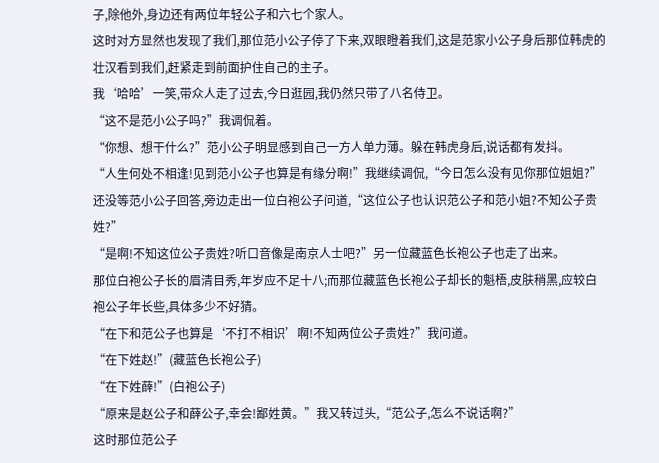子,除他外,身边还有两位年轻公子和六七个家人。
这时对方显然也发现了我们,那位范小公子停了下来,双眼瞪着我们,这是范家小公子身后那位韩虎的壮汉看到我们,赶紧走到前面护住自己的主子。
我‘哈哈’一笑,带众人走了过去,今日逛园,我仍然只带了八名侍卫。
“这不是范小公子吗?”我调侃着。
“你想、想干什么?”范小公子明显感到自己一方人单力薄。躲在韩虎身后,说话都有发抖。
“人生何处不相逢!见到范小公子也算是有缘分啊!”我继续调侃,“今日怎么没有见你那位姐姐?”
还没等范小公子回答,旁边走出一位白袍公子问道,“这位公子也认识范公子和范小姐?不知公子贵姓?”
“是啊!不知这位公子贵姓?听口音像是南京人士吧?”另一位藏蓝色长袍公子也走了出来。
那位白袍公子长的眉清目秀,年岁应不足十八;而那位藏蓝色长袍公子却长的魁梧,皮肤稍黑,应较白袍公子年长些,具体多少不好猜。
“在下和范公子也算是‘不打不相识’啊!不知两位公子贵姓?”我问道。
“在下姓赵!”(藏蓝色长袍公子)
“在下姓薛!”(白袍公子)
“原来是赵公子和薛公子,幸会!鄙姓黄。”我又转过头,“范公子,怎么不说话啊?”
这时那位范公子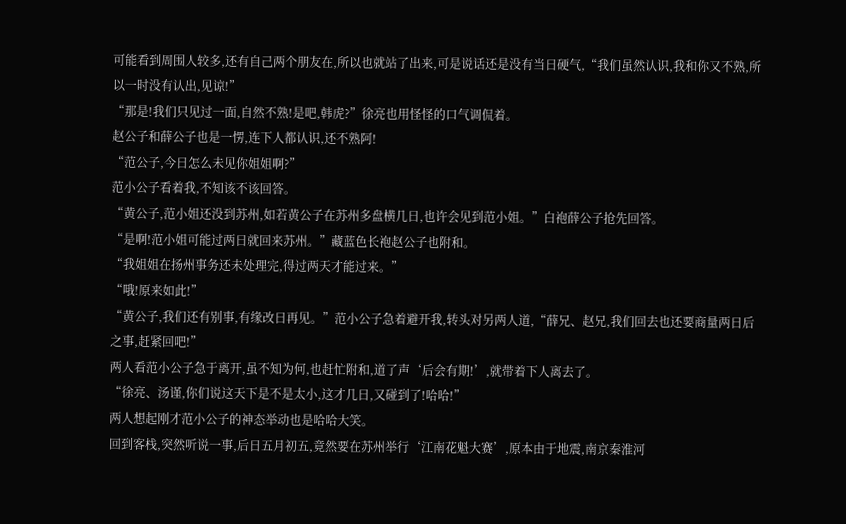可能看到周围人较多,还有自己两个朋友在,所以也就站了出来,可是说话还是没有当日硬气,“我们虽然认识,我和你又不熟,所以一时没有认出,见谅!”
“那是!我们只见过一面,自然不熟!是吧,韩虎?”徐亮也用怪怪的口气调侃着。
赵公子和薛公子也是一愣,连下人都认识,还不熟阿!
“范公子,今日怎么未见你姐姐啊?”
范小公子看着我,不知该不该回答。
“黄公子,范小姐还没到苏州,如若黄公子在苏州多盘横几日,也许会见到范小姐。”白袍薛公子抢先回答。
“是啊!范小姐可能过两日就回来苏州。”藏蓝色长袍赵公子也附和。
“我姐姐在扬州事务还未处理完,得过两天才能过来。”
“哦!原来如此!”
“黄公子,我们还有别事,有缘改日再见。”范小公子急着避开我,转头对另两人道,“薛兄、赵兄,我们回去也还要商量两日后之事,赶紧回吧!”
两人看范小公子急于离开,虽不知为何,也赶忙附和,道了声‘后会有期!’,就带着下人离去了。
“徐亮、汤谨,你们说这天下是不是太小,这才几日,又碰到了!哈哈!”
两人想起刚才范小公子的神态举动也是哈哈大笑。
回到客栈,突然听说一事,后日五月初五,竟然要在苏州举行‘江南花魁大赛’,原本由于地震,南京秦淮河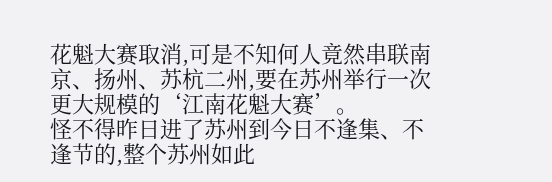花魁大赛取消,可是不知何人竟然串联南京、扬州、苏杭二州,要在苏州举行一次更大规模的‘江南花魁大赛’。
怪不得昨日进了苏州到今日不逢集、不逢节的,整个苏州如此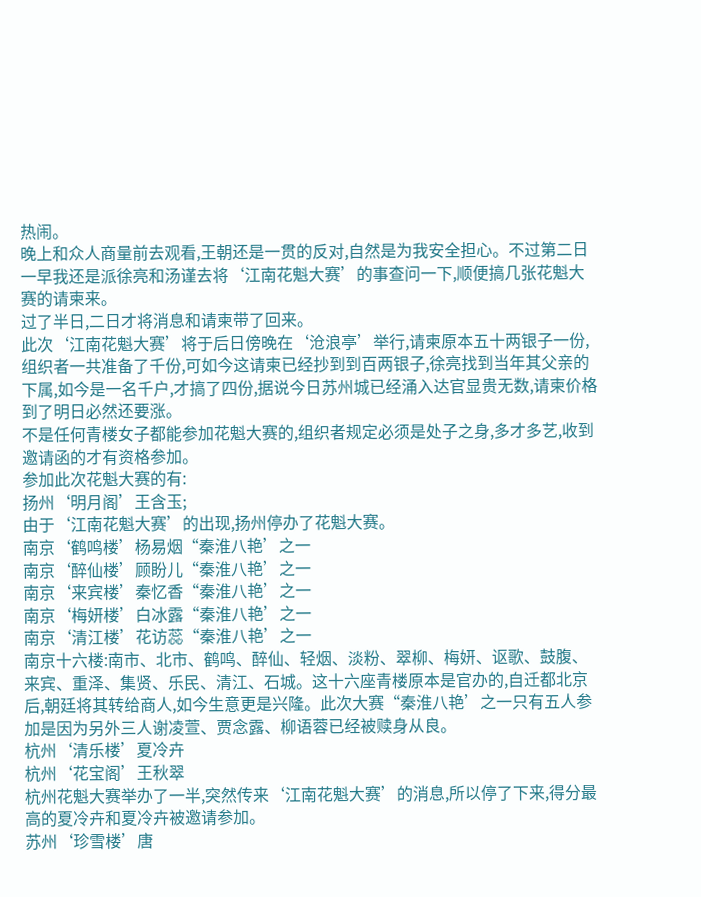热闹。
晚上和众人商量前去观看,王朝还是一贯的反对,自然是为我安全担心。不过第二日一早我还是派徐亮和汤谨去将‘江南花魁大赛’的事查问一下,顺便搞几张花魁大赛的请柬来。
过了半日,二日才将消息和请柬带了回来。
此次‘江南花魁大赛’将于后日傍晚在‘沧浪亭’举行,请柬原本五十两银子一份,组织者一共准备了千份,可如今这请柬已经抄到到百两银子,徐亮找到当年其父亲的下属,如今是一名千户,才搞了四份,据说今日苏州城已经涌入达官显贵无数,请柬价格到了明日必然还要涨。
不是任何青楼女子都能参加花魁大赛的,组织者规定必须是处子之身,多才多艺,收到邀请函的才有资格参加。
参加此次花魁大赛的有:
扬州‘明月阁’王含玉;
由于‘江南花魁大赛’的出现,扬州停办了花魁大赛。
南京‘鹤鸣楼’杨易烟“秦淮八艳’之一
南京‘醉仙楼’顾盼儿“秦淮八艳’之一
南京‘来宾楼’秦忆香“秦淮八艳’之一
南京‘梅妍楼’白冰露“秦淮八艳’之一
南京‘清江楼’花访蕊“秦淮八艳’之一
南京十六楼:南市、北市、鹤鸣、醉仙、轻烟、淡粉、翠柳、梅妍、讴歌、鼓腹、来宾、重泽、集贤、乐民、清江、石城。这十六座青楼原本是官办的,自迁都北京后,朝廷将其转给商人,如今生意更是兴隆。此次大赛“秦淮八艳’之一只有五人参加是因为另外三人谢凌萱、贾念露、柳语蓉已经被赎身从良。
杭州‘清乐楼’夏冷卉
杭州‘花宝阁’王秋翠
杭州花魁大赛举办了一半,突然传来‘江南花魁大赛’的消息,所以停了下来,得分最高的夏冷卉和夏冷卉被邀请参加。
苏州‘珍雪楼’唐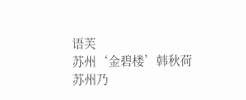语芙
苏州‘金碧楼’韩秋荷
苏州乃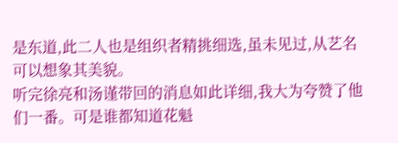是东道,此二人也是组织者精挑细选,虽未见过,从艺名可以想象其美貌。
听完徐亮和汤谨带回的消息如此详细,我大为夸赞了他们一番。可是谁都知道花魁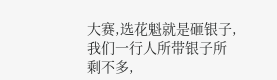大赛,选花魁就是砸银子,我们一行人所带银子所剩不多,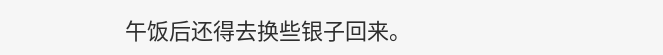午饭后还得去换些银子回来。